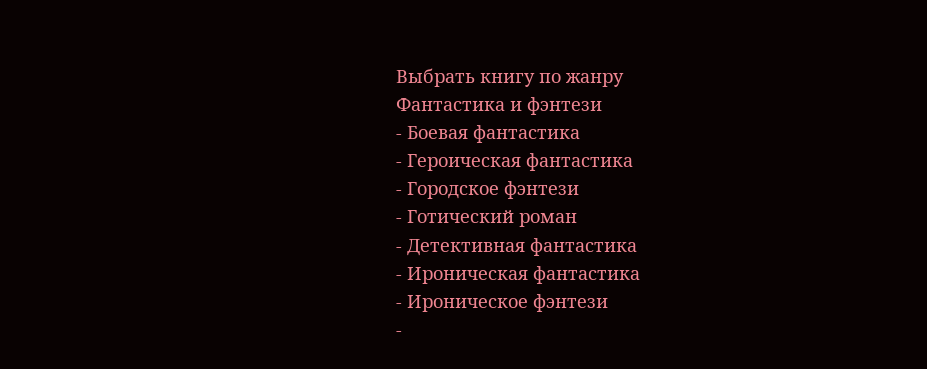Выбрать книгу по жанру
Фантастика и фэнтези
- Боевая фантастика
- Героическая фантастика
- Городское фэнтези
- Готический роман
- Детективная фантастика
- Ироническая фантастика
- Ироническое фэнтези
-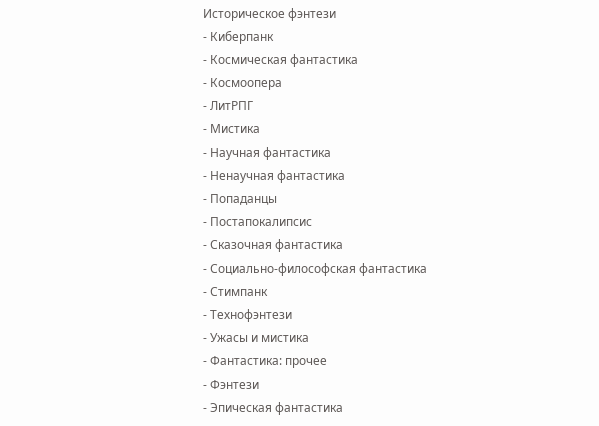Историческое фэнтези
- Киберпанк
- Космическая фантастика
- Космоопера
- ЛитРПГ
- Мистика
- Научная фантастика
- Ненаучная фантастика
- Попаданцы
- Постапокалипсис
- Сказочная фантастика
- Социально-философская фантастика
- Стимпанк
- Технофэнтези
- Ужасы и мистика
- Фантастика: прочее
- Фэнтези
- Эпическая фантастика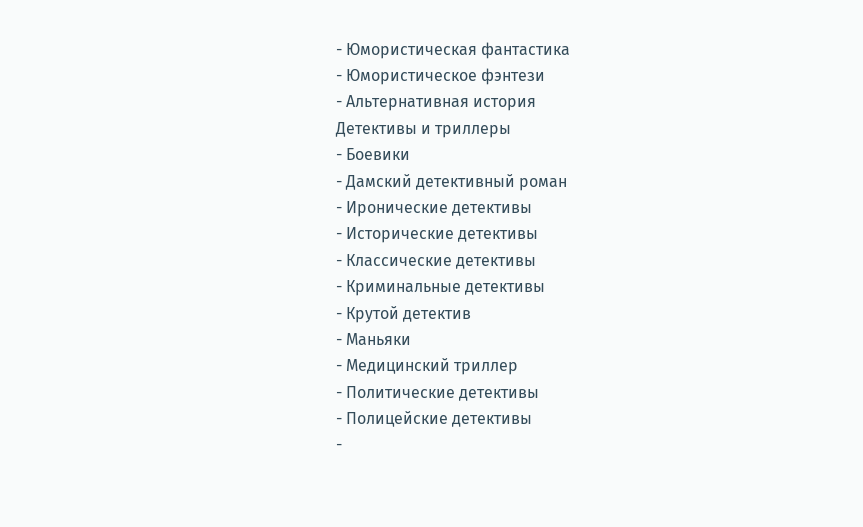- Юмористическая фантастика
- Юмористическое фэнтези
- Альтернативная история
Детективы и триллеры
- Боевики
- Дамский детективный роман
- Иронические детективы
- Исторические детективы
- Классические детективы
- Криминальные детективы
- Крутой детектив
- Маньяки
- Медицинский триллер
- Политические детективы
- Полицейские детективы
-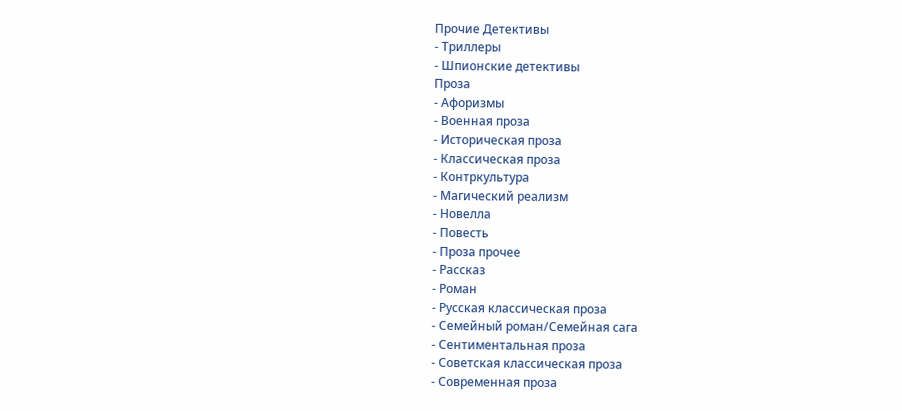Прочие Детективы
- Триллеры
- Шпионские детективы
Проза
- Афоризмы
- Военная проза
- Историческая проза
- Классическая проза
- Контркультура
- Магический реализм
- Новелла
- Повесть
- Проза прочее
- Рассказ
- Роман
- Русская классическая проза
- Семейный роман/Семейная сага
- Сентиментальная проза
- Советская классическая проза
- Современная проза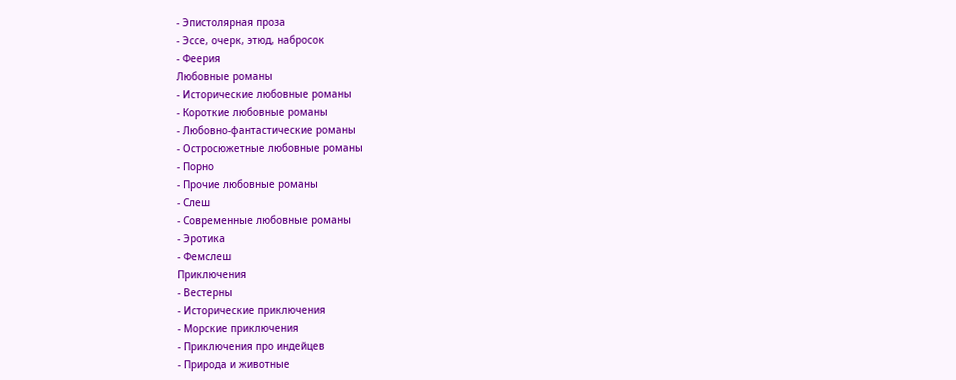- Эпистолярная проза
- Эссе, очерк, этюд, набросок
- Феерия
Любовные романы
- Исторические любовные романы
- Короткие любовные романы
- Любовно-фантастические романы
- Остросюжетные любовные романы
- Порно
- Прочие любовные романы
- Слеш
- Современные любовные романы
- Эротика
- Фемслеш
Приключения
- Вестерны
- Исторические приключения
- Морские приключения
- Приключения про индейцев
- Природа и животные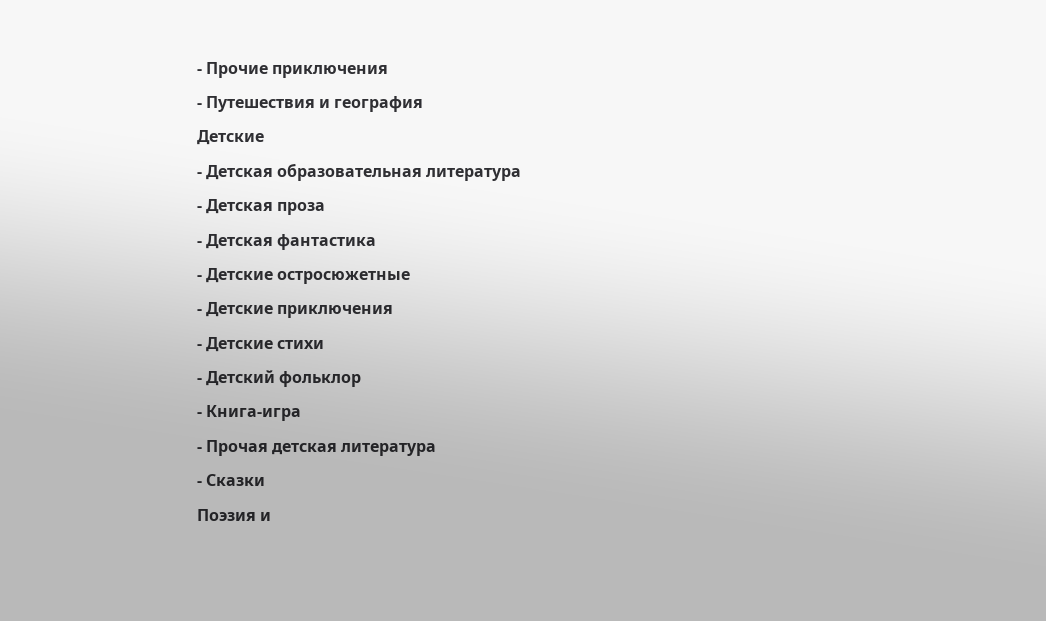- Прочие приключения
- Путешествия и география
Детские
- Детская образовательная литература
- Детская проза
- Детская фантастика
- Детские остросюжетные
- Детские приключения
- Детские стихи
- Детский фольклор
- Книга-игра
- Прочая детская литература
- Сказки
Поэзия и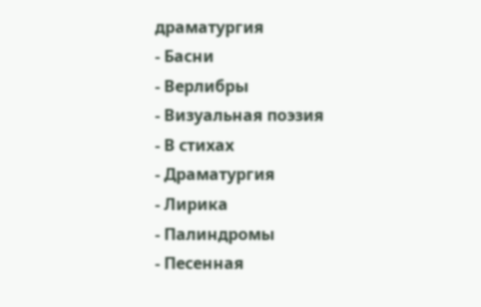драматургия
- Басни
- Верлибры
- Визуальная поэзия
- В стихах
- Драматургия
- Лирика
- Палиндромы
- Песенная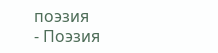поэзия
- Поэзия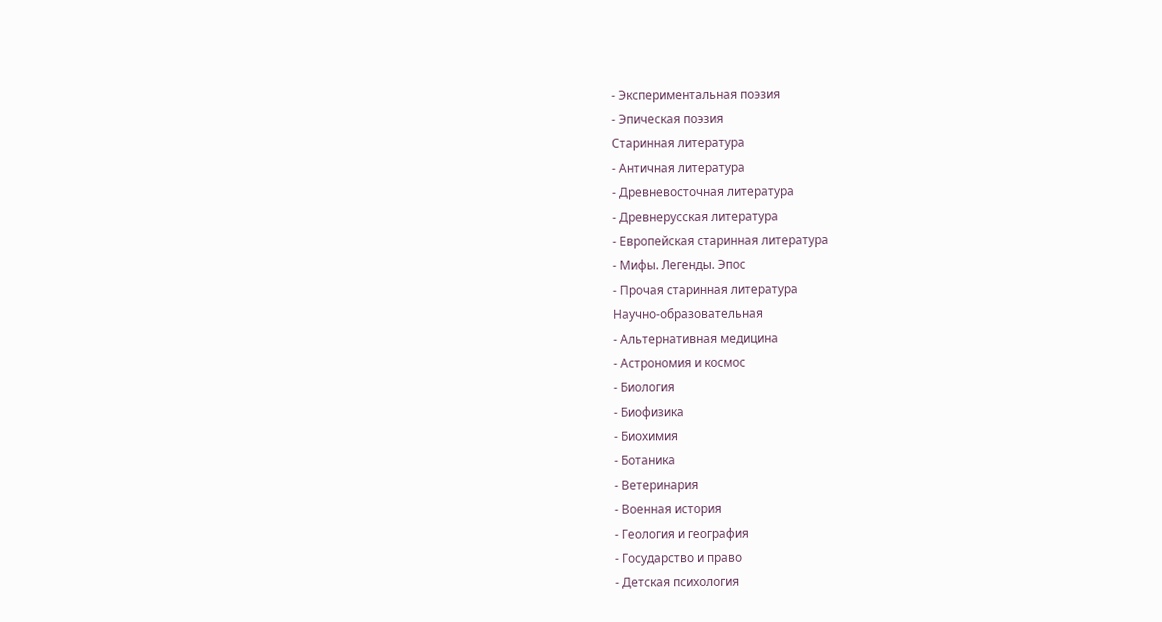- Экспериментальная поэзия
- Эпическая поэзия
Старинная литература
- Античная литература
- Древневосточная литература
- Древнерусская литература
- Европейская старинная литература
- Мифы. Легенды. Эпос
- Прочая старинная литература
Научно-образовательная
- Альтернативная медицина
- Астрономия и космос
- Биология
- Биофизика
- Биохимия
- Ботаника
- Ветеринария
- Военная история
- Геология и география
- Государство и право
- Детская психология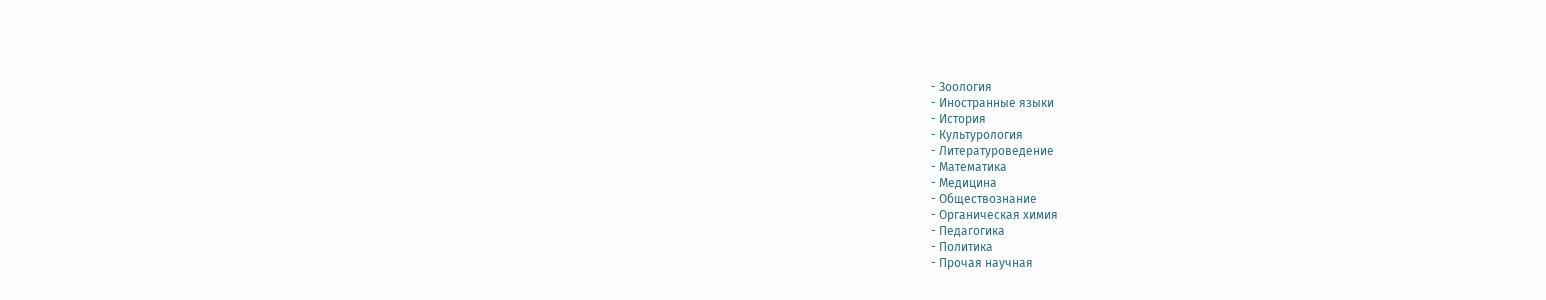- Зоология
- Иностранные языки
- История
- Культурология
- Литературоведение
- Математика
- Медицина
- Обществознание
- Органическая химия
- Педагогика
- Политика
- Прочая научная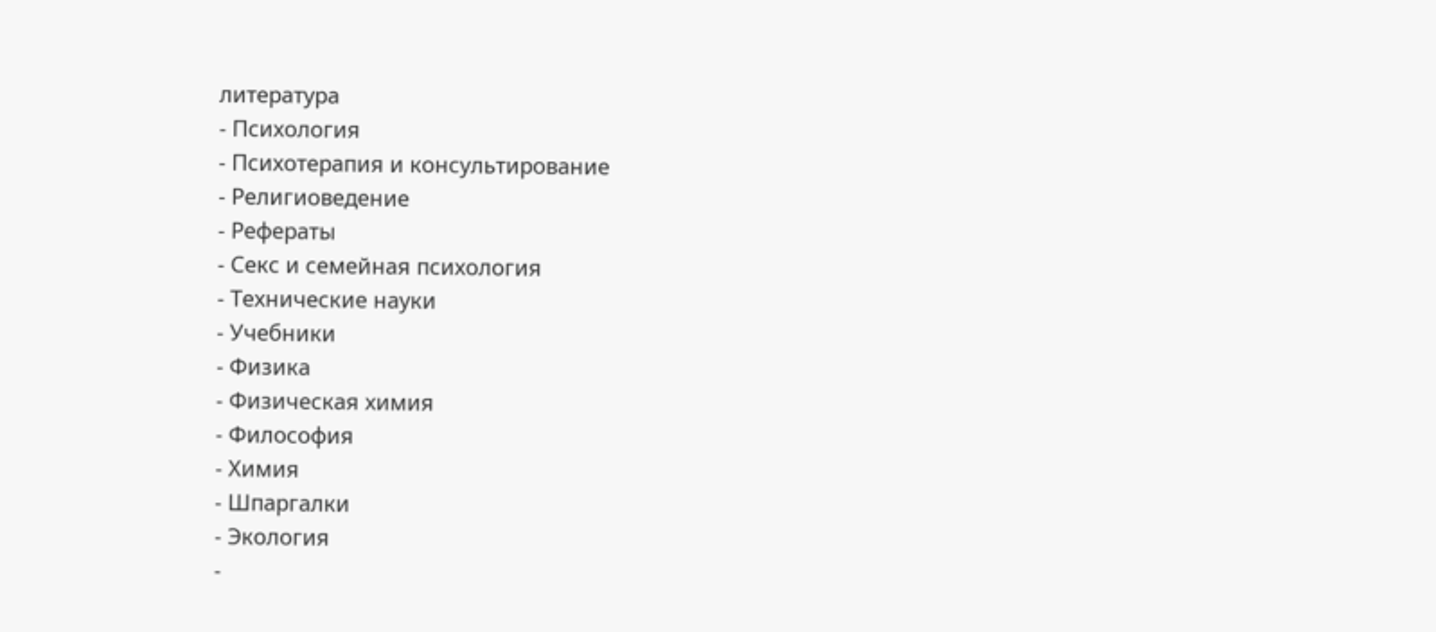литература
- Психология
- Психотерапия и консультирование
- Религиоведение
- Рефераты
- Секс и семейная психология
- Технические науки
- Учебники
- Физика
- Физическая химия
- Философия
- Химия
- Шпаргалки
- Экология
-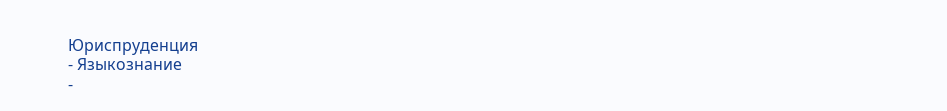Юриспруденция
- Языкознание
-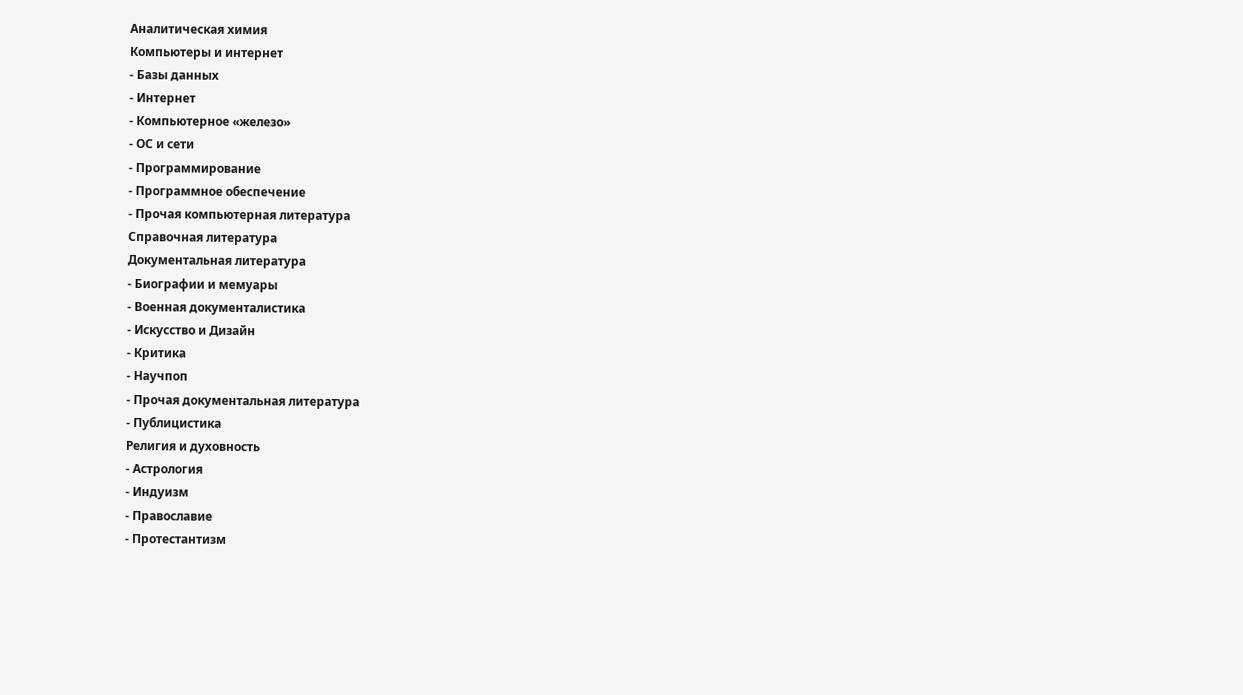Аналитическая химия
Компьютеры и интернет
- Базы данных
- Интернет
- Компьютерное «железо»
- ОС и сети
- Программирование
- Программное обеспечение
- Прочая компьютерная литература
Справочная литература
Документальная литература
- Биографии и мемуары
- Военная документалистика
- Искусство и Дизайн
- Критика
- Научпоп
- Прочая документальная литература
- Публицистика
Религия и духовность
- Астрология
- Индуизм
- Православие
- Протестантизм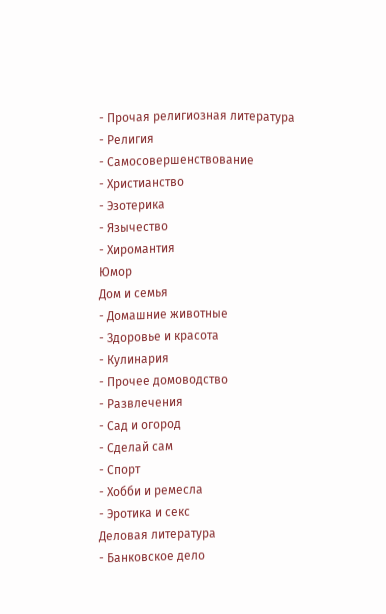- Прочая религиозная литература
- Религия
- Самосовершенствование
- Христианство
- Эзотерика
- Язычество
- Хиромантия
Юмор
Дом и семья
- Домашние животные
- Здоровье и красота
- Кулинария
- Прочее домоводство
- Развлечения
- Сад и огород
- Сделай сам
- Спорт
- Хобби и ремесла
- Эротика и секс
Деловая литература
- Банковское дело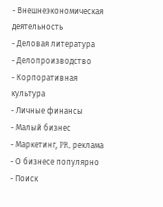- Внешнеэкономическая деятельность
- Деловая литература
- Делопроизводство
- Корпоративная культура
- Личные финансы
- Малый бизнес
- Маркетинг, PR, реклама
- О бизнесе популярно
- Поиск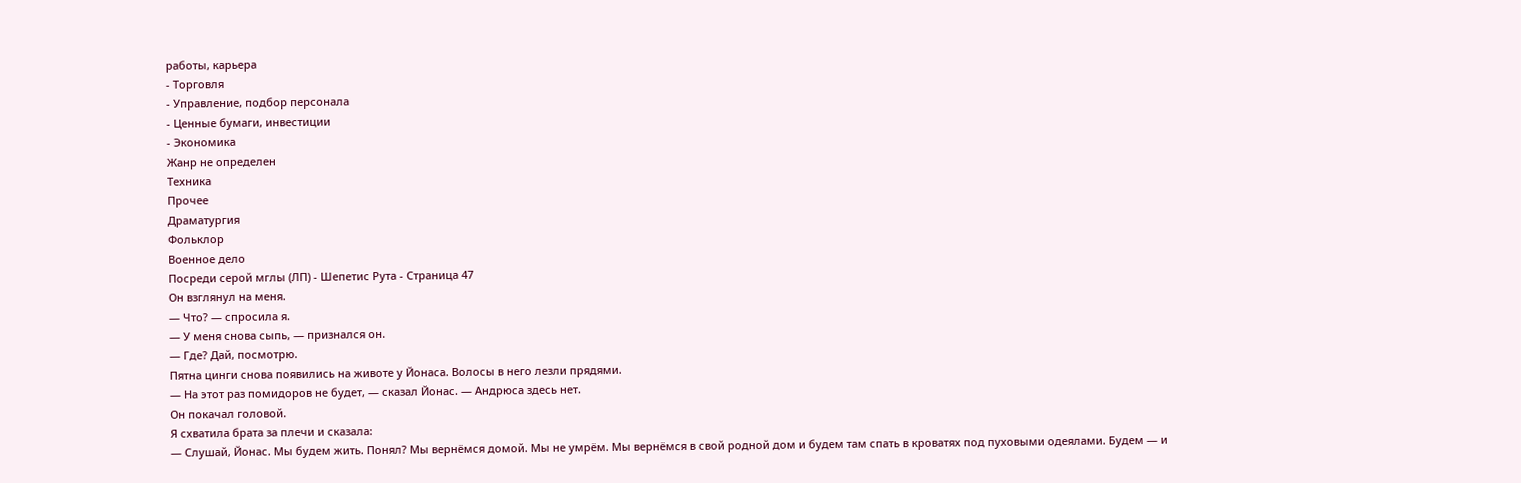работы, карьера
- Торговля
- Управление, подбор персонала
- Ценные бумаги, инвестиции
- Экономика
Жанр не определен
Техника
Прочее
Драматургия
Фольклор
Военное дело
Посреди серой мглы (ЛП) - Шепетис Рута - Страница 47
Он взглянул на меня.
— Что? — спросила я.
— У меня снова сыпь, — признался он.
— Где? Дай, посмотрю.
Пятна цинги снова появились на животе у Йонаса. Волосы в него лезли прядями.
— На этот раз помидоров не будет, — сказал Йонас. — Андрюса здесь нет.
Он покачал головой.
Я схватила брата за плечи и сказала:
— Слушай, Йонас. Мы будем жить. Понял? Мы вернёмся домой. Мы не умрём. Мы вернёмся в свой родной дом и будем там спать в кроватях под пуховыми одеялами. Будем — и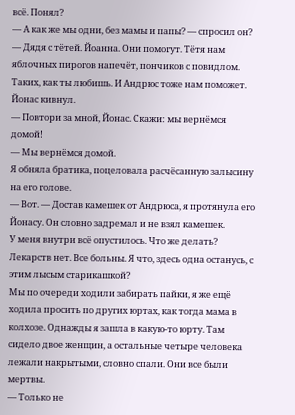всё. Понял?
— А как же мы одни, без мамы и папы? — спросил он?
— Дядя с тётей. Йоанна. Они помогут. Тётя нам яблочных пирогов напечёт, пончиков с повидлом. Таких, как ты любишь. И Андрюс тоже нам поможет.
Йонас кивнул.
— Повтори за мной, Йонас. Скажи: мы вернёмся домой!
— Мы вернёмся домой.
Я обняла братика, поцеловала расчёсанную залысину на его голове.
— Вот. — Достав камешек от Андрюса, я протянула его Йонасу. Он словно задремал и не взял камешек.
У меня внутри всё опустилось. Что же делать? Лекарств нет. Все больны. Я что, здесь одна останусь, с этим лысым старикашкой?
Мы по очереди ходили забирать пайки, я же ещё ходила просить по других юртах, как тогда мама в колхозе. Однажды я зашла в какую-то юрту. Там сидело двое женщин, а остальные четыре человека лежали накрытыми, словно спали. Они все были мертвы.
— Только не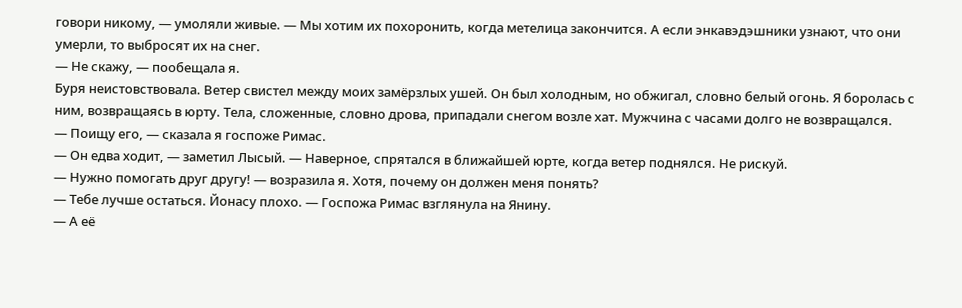говори никому, — умоляли живые. — Мы хотим их похоронить, когда метелица закончится. А если энкавэдэшники узнают, что они умерли, то выбросят их на снег.
— Не скажу, — пообещала я.
Буря неистовствовала. Ветер свистел между моих замёрзлых ушей. Он был холодным, но обжигал, словно белый огонь. Я боролась с ним, возвращаясь в юрту. Тела, сложенные, словно дрова, припадали снегом возле хат. Мужчина с часами долго не возвращался.
— Поищу его, — сказала я госпоже Римас.
— Он едва ходит, — заметил Лысый. — Наверное, спрятался в ближайшей юрте, когда ветер поднялся. Не рискуй.
— Нужно помогать друг другу! — возразила я. Хотя, почему он должен меня понять?
— Тебе лучше остаться. Йонасу плохо. — Госпожа Римас взглянула на Янину.
— А её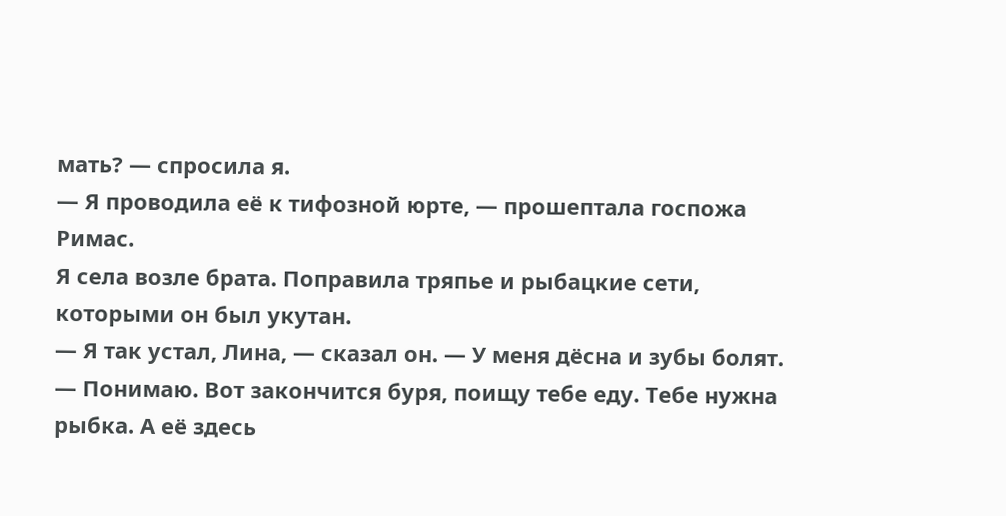мать? — спросила я.
— Я проводила её к тифозной юрте, — прошептала госпожа Римас.
Я села возле брата. Поправила тряпье и рыбацкие сети, которыми он был укутан.
— Я так устал, Лина, — сказал он. — У меня дёсна и зубы болят.
— Понимаю. Вот закончится буря, поищу тебе еду. Тебе нужна рыбка. А её здесь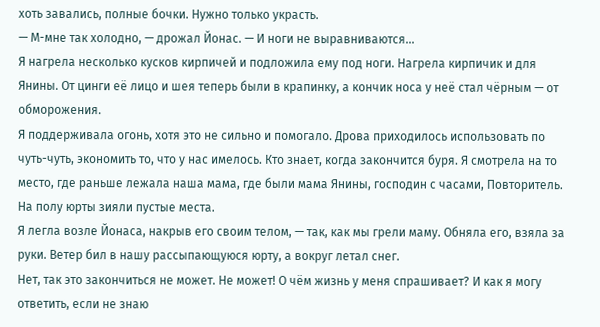хоть завались, полные бочки. Нужно только украсть.
— М-мне так холодно, — дрожал Йонас. — И ноги не выравниваются...
Я нагрела несколько кусков кирпичей и подложила ему под ноги. Нагрела кирпичик и для Янины. От цинги её лицо и шея теперь были в крапинку, а кончик носа у неё стал чёрным — от обморожения.
Я поддерживала огонь, хотя это не сильно и помогало. Дрова приходилось использовать по чуть-чуть, экономить то, что у нас имелось. Кто знает, когда закончится буря. Я смотрела на то место, где раньше лежала наша мама, где были мама Янины, господин с часами, Повторитель. На полу юрты зияли пустые места.
Я легла возле Йонаса, накрыв его своим телом, — так, как мы грели маму. Обняла его, взяла за руки. Ветер бил в нашу рассыпающуюся юрту, а вокруг летал снег.
Нет, так это закончиться не может. Не может! О чём жизнь у меня спрашивает? И как я могу ответить, если не знаю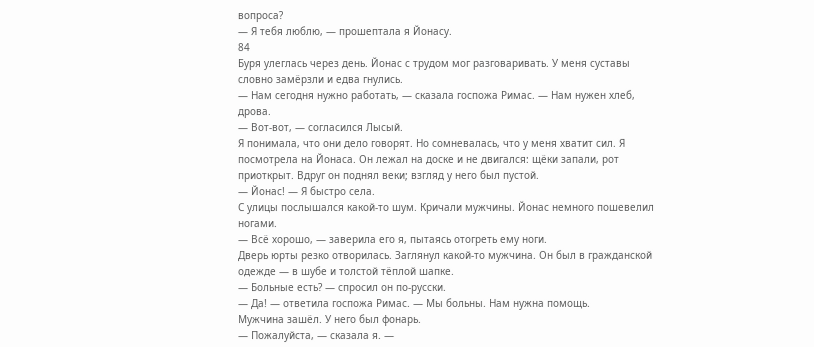вопроса?
— Я тебя люблю, — прошептала я Йонасу.
84
Буря улеглась через день. Йонас с трудом мог разговаривать. У меня суставы словно замёрзли и едва гнулись.
— Нам сегодня нужно работать, — сказала госпожа Римас. — Нам нужен хлеб, дрова.
— Вот-вот, — согласился Лысый.
Я понимала, что они дело говорят. Но сомневалась, что у меня хватит сил. Я посмотрела на Йонаса. Он лежал на доске и не двигался: щёки запали, рот приоткрыт. Вдруг он поднял веки; взгляд у него был пустой.
— Йонас! — Я быстро села.
С улицы послышался какой-то шум. Кричали мужчины. Йонас немного пошевелил ногами.
— Всё хорошо, — заверила его я, пытаясь отогреть ему ноги.
Дверь юрты резко отворилась. Заглянул какой-то мужчина. Он был в гражданской одежде — в шубе и толстой тёплой шапке.
— Больные есть? — спросил он по-русски.
— Да! — ответила госпожа Римас. — Мы больны. Нам нужна помощь.
Мужчина зашёл. У него был фонарь.
— Пожалуйста, — сказала я. —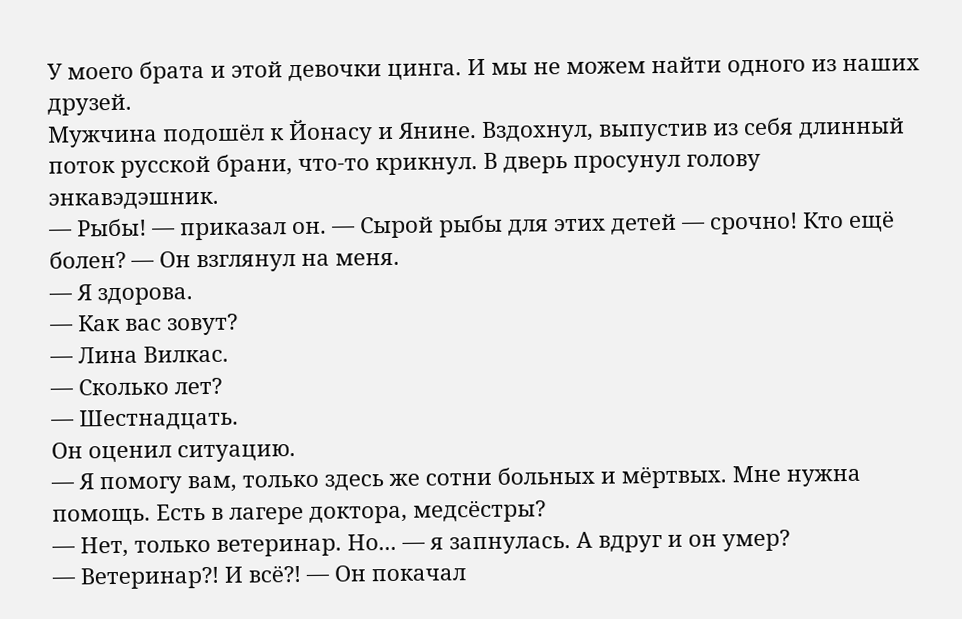У моего брата и этой девочки цинга. И мы не можем найти одного из наших друзей.
Мужчина подошёл к Йонасу и Янине. Вздохнул, выпустив из себя длинный поток русской брани, что-то крикнул. В дверь просунул голову энкавэдэшник.
— Рыбы! — приказал он. — Сырой рыбы для этих детей — срочно! Кто ещё болен? — Он взглянул на меня.
— Я здорова.
— Как вас зовут?
— Лина Вилкас.
— Сколько лет?
— Шестнадцать.
Он оценил ситуацию.
— Я помогу вам, только здесь же сотни больных и мёртвых. Мне нужна помощь. Есть в лагере доктора, медсёстры?
— Нет, только ветеринар. Но... — я запнулась. А вдруг и он умер?
— Ветеринар?! И всё?! — Он покачал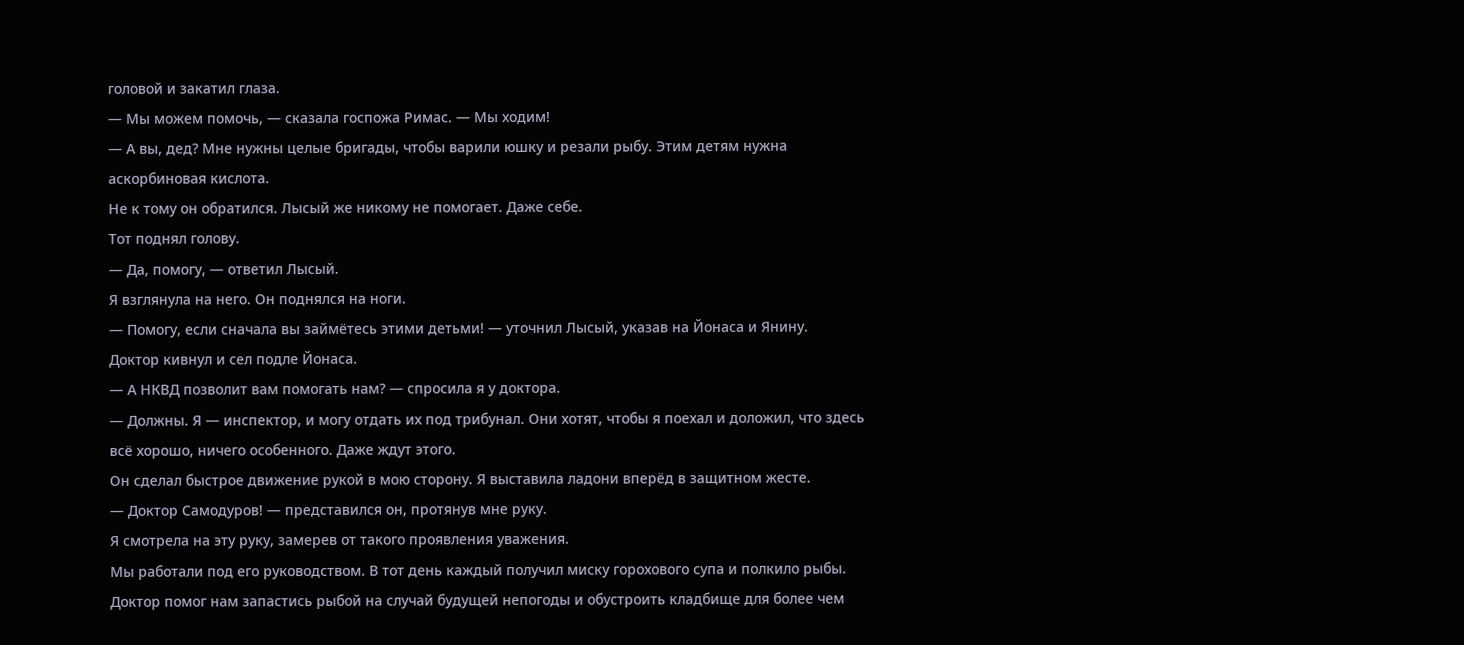головой и закатил глаза.
— Мы можем помочь, — сказала госпожа Римас. — Мы ходим!
— А вы, дед? Мне нужны целые бригады, чтобы варили юшку и резали рыбу. Этим детям нужна аскорбиновая кислота.
Не к тому он обратился. Лысый же никому не помогает. Даже себе.
Тот поднял голову.
— Да, помогу, — ответил Лысый.
Я взглянула на него. Он поднялся на ноги.
— Помогу, если сначала вы займётесь этими детьми! — уточнил Лысый, указав на Йонаса и Янину.
Доктор кивнул и сел подле Йонаса.
— А НКВД позволит вам помогать нам? — спросила я у доктора.
— Должны. Я — инспектор, и могу отдать их под трибунал. Они хотят, чтобы я поехал и доложил, что здесь всё хорошо, ничего особенного. Даже ждут этого.
Он сделал быстрое движение рукой в мою сторону. Я выставила ладони вперёд в защитном жесте.
— Доктор Самодуров! — представился он, протянув мне руку.
Я смотрела на эту руку, замерев от такого проявления уважения.
Мы работали под его руководством. В тот день каждый получил миску горохового супа и полкило рыбы. Доктор помог нам запастись рыбой на случай будущей непогоды и обустроить кладбище для более чем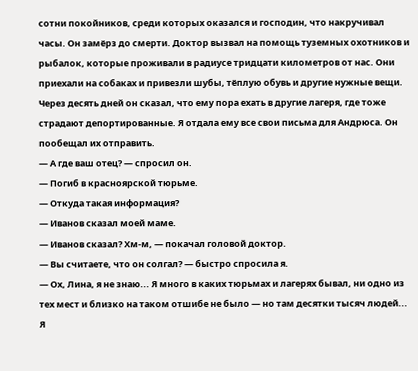сотни покойников, среди которых оказался и господин, что накручивал часы. Он замёрз до смерти. Доктор вызвал на помощь туземных охотников и рыбалок, которые проживали в радиусе тридцати километров от нас. Они приехали на собаках и привезли шубы, тёплую обувь и другие нужные вещи.
Через десять дней он сказал, что ему пора ехать в другие лагеря, где тоже страдают депортированные. Я отдала ему все свои письма для Андрюса. Он пообещал их отправить.
— А где ваш отец? — спросил он.
— Погиб в красноярской тюрьме.
— Откуда такая информация?
— Иванов сказал моей маме.
— Иванов сказал? Хм-м, — покачал головой доктор.
— Вы считаете, что он солгал? — быстро спросила я.
— Ох, Лина, я не знаю... Я много в каких тюрьмах и лагерях бывал, ни одно из тех мест и близко на таком отшибе не было — но там десятки тысяч людей... Я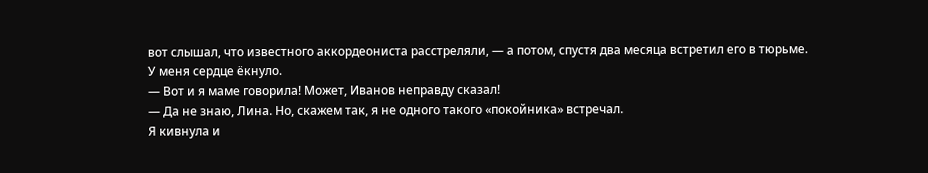вот слышал, что известного аккордеониста расстреляли, — а потом, спустя два месяца встретил его в тюрьме.
У меня сердце ёкнуло.
— Вот и я маме говорила! Может, Иванов неправду сказал!
— Да не знаю, Лина. Но, скажем так, я не одного такого «покойника» встречал.
Я кивнула и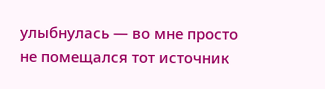улыбнулась — во мне просто не помещался тот источник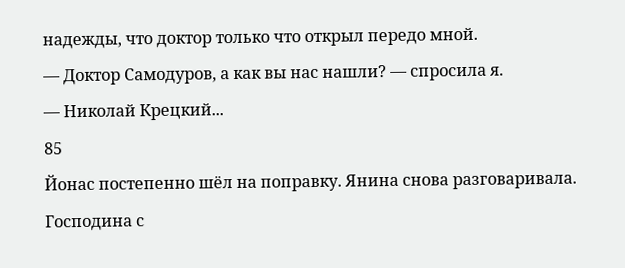надежды, что доктор только что открыл передо мной.
— Доктор Самодуров, а как вы нас нашли? — спросила я.
— Николай Крецкий...
85
Йонас постепенно шёл на поправку. Янина снова разговаривала. Господина с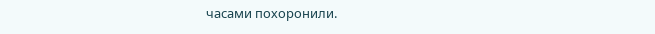часами похоронили.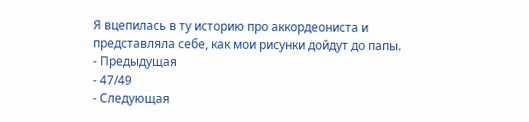Я вцепилась в ту историю про аккордеониста и представляла себе, как мои рисунки дойдут до папы.
- Предыдущая
- 47/49
- Следующая